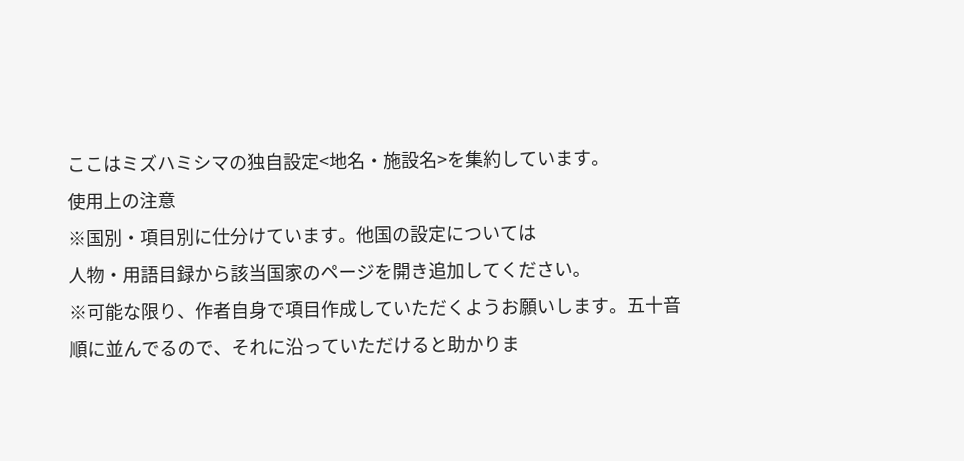ここはミズハミシマの独自設定<地名・施設名>を集約しています。
使用上の注意
※国別・項目別に仕分けています。他国の設定については
人物・用語目録から該当国家のページを開き追加してください。
※可能な限り、作者自身で項目作成していただくようお願いします。五十音順に並んでるので、それに沿っていただけると助かりま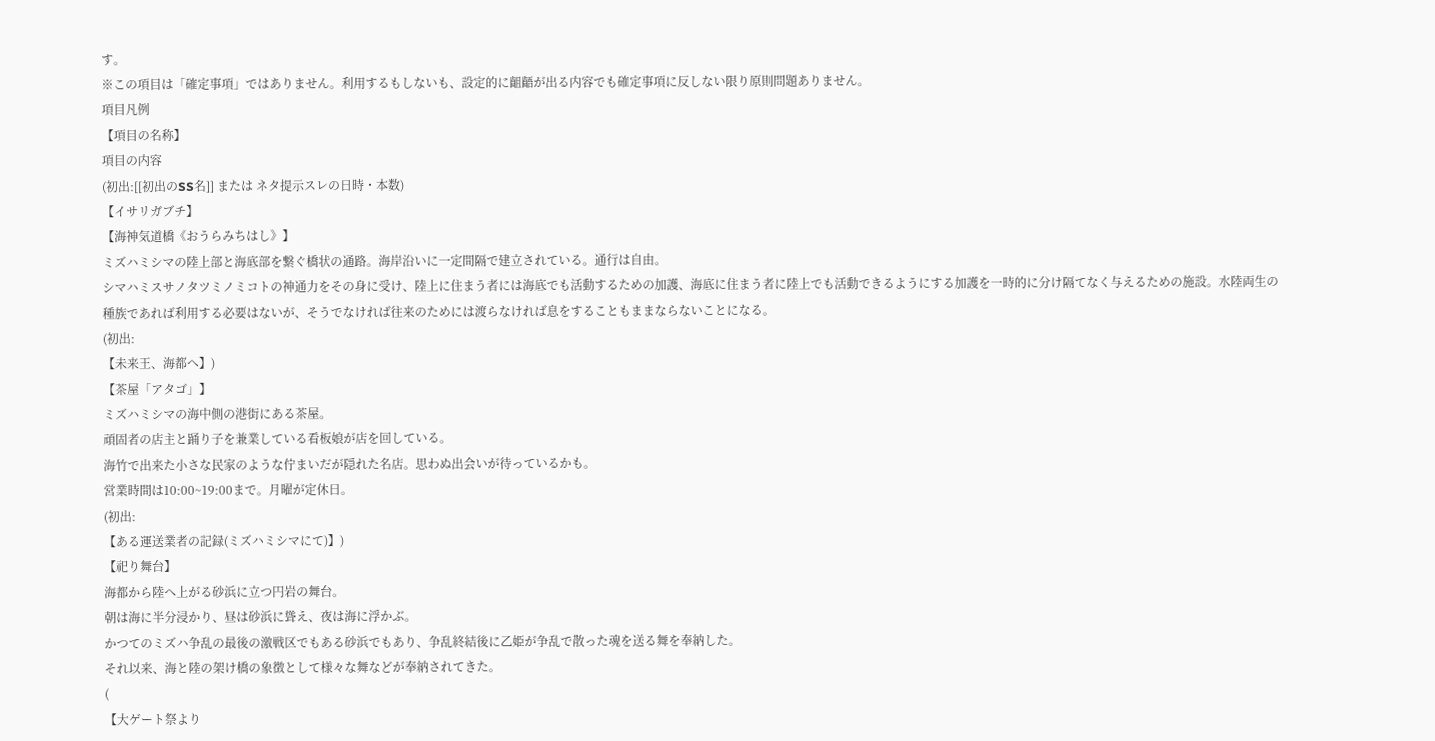す。
※この項目は「確定事項」ではありません。利用するもしないも、設定的に齟齬が出る内容でも確定事項に反しない限り原則問題ありません。
項目凡例
【項目の名称】
項目の内容
(初出:[[初出のSS名]] または ネタ提示スレの日時・本数)
【イサリガブチ】
【海神気道橋《おうらみちはし》】
ミズハミシマの陸上部と海底部を繋ぐ橋状の通路。海岸沿いに一定間隔で建立されている。通行は自由。
シマハミスサノタツミノミコトの神通力をその身に受け、陸上に住まう者には海底でも活動するための加護、海底に住まう者に陸上でも活動できるようにする加護を一時的に分け隔てなく与えるための施設。水陸両生の種族であれば利用する必要はないが、そうでなければ往来のためには渡らなければ息をすることもままならないことになる。
(初出:
【未来王、海都へ】)
【茶屋「アタゴ」】
ミズハミシマの海中側の港街にある茶屋。
頑固者の店主と踊り子を兼業している看板娘が店を回している。
海竹で出来た小さな民家のような佇まいだが隠れた名店。思わぬ出会いが待っているかも。
営業時間は10:00~19:00まで。月曜が定休日。
(初出:
【ある運送業者の記録(ミズハミシマにて)】)
【祀り舞台】
海都から陸へ上がる砂浜に立つ円岩の舞台。
朝は海に半分浸かり、昼は砂浜に聳え、夜は海に浮かぶ。
かつてのミズハ争乱の最後の激戦区でもある砂浜でもあり、争乱終結後に乙姫が争乱で散った魂を送る舞を奉納した。
それ以来、海と陸の架け橋の象徴として様々な舞などが奉納されてきた。
(
【大ゲート祭より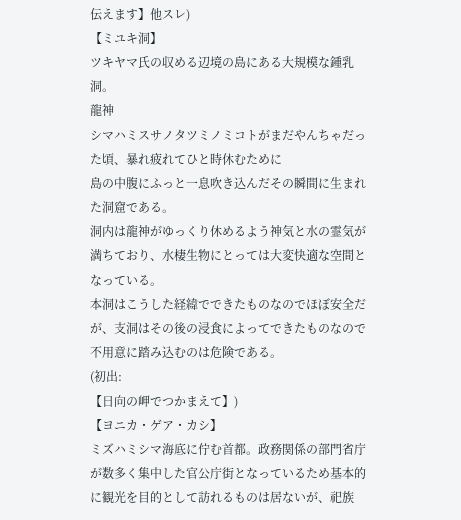伝えます】他スレ)
【ミユキ洞】
ツキヤマ氏の収める辺境の島にある大規模な鍾乳洞。
龍神
シマハミスサノタツミノミコトがまだやんちゃだった頃、暴れ疲れてひと時休むために
島の中腹にふっと一息吹き込んだその瞬間に生まれた洞窟である。
洞内は龍神がゆっくり休めるよう神気と水の霊気が満ちており、水棲生物にとっては大変快適な空間となっている。
本洞はこうした経緯でできたものなのでほぼ安全だが、支洞はその後の浸食によってできたものなので
不用意に踏み込むのは危険である。
(初出:
【日向の岬でつかまえて】)
【ヨニカ・ゲア・カシ】
ミズハミシマ海底に佇む首都。政務関係の部門省庁が数多く集中した官公庁街となっているため基本的に観光を目的として訪れるものは居ないが、祀族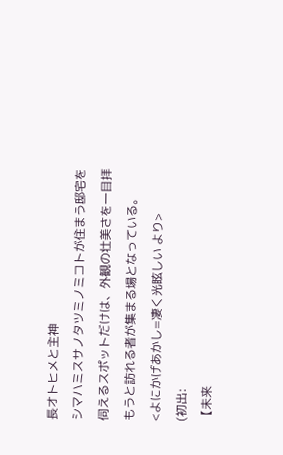長オトヒメと主神
シマハミスサノタツミノミコトが住まう邸宅を伺えるスポットだけは、外観の壮美さを一目拝もうと訪れる者が集まる場となっている。
<よにかげあかし=凄く光眩しい より>
(初出:
【未来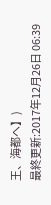王、海都へ】)
最終更新:2017年12月26日 06:39